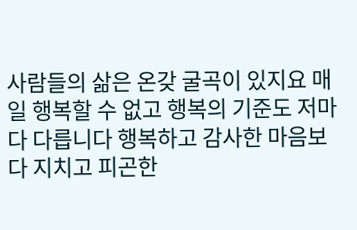사람들의 삶은 온갖 굴곡이 있지요 매일 행복할 수 없고 행복의 기준도 저마다 다릅니다 행복하고 감사한 마음보다 지치고 피곤한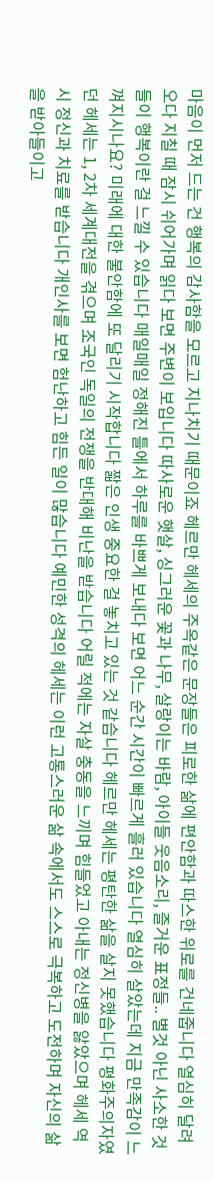마음이 먼저 드는 건 행복의 감사함을 모르고 지나치기 때문이죠 헤르만 헤세의 주옥같은 문장들은 피로한 삶에 편안함과 따스한 위로를 건네줍니다 열심히 달려오다 지칠 때 잠시 쉬어가며 읽다 보면 주변이 보입니다 따사로운 햇살, 싱그러운 꽃과 나무, 살랑이는 바람, 아이들 웃음소리, 즐거운 표정들.. 별것 아닌 사소한 것들이 행복이란 걸 느낄 수 있습니다 매일매일 정해진 틀에서 하루를 바쁘게 보내다 보면 어느 순간 시간이 빠르게 흘러 있습니다 열심히 살았는데 지금 만족감이 느껴지시나요? 미래에 대한 불안함에 또 달리기 시작합니다 짧은 인생 중요한 걸 놓치고 있는 것 같습니다 헤르만 헤세는 평탄한 삶을 살지 못했습니다 평화주의자였던 헤세는 1, 2차 세계대전을 겪으며 조국인 독일의 전쟁을 반대해 비난을 받습니다 어릴 적에는 자살 충동을 느끼며 힘들었고 아내는 정신병을 앓았으며 헤세 역시 정신과 치료를 받습니다 개인사를 보면 험난하고 힘든 일이 많습니다 예민한 성격의 헤세는 이런 고통스러운 삶 속에서도 스스로 극복하고 도전하며 자신의 삶을 받아들이고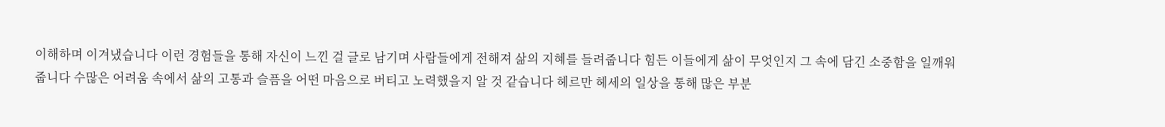이해하며 이겨냈습니다 이런 경험들을 통해 자신이 느낀 걸 글로 남기며 사람들에게 전해져 삶의 지혜를 들려줍니다 힘든 이들에게 삶이 무엇인지 그 속에 담긴 소중함을 일깨워 줍니다 수많은 어려움 속에서 삶의 고통과 슬픔을 어떤 마음으로 버티고 노력했을지 알 것 같습니다 헤르만 헤세의 일상을 통해 많은 부분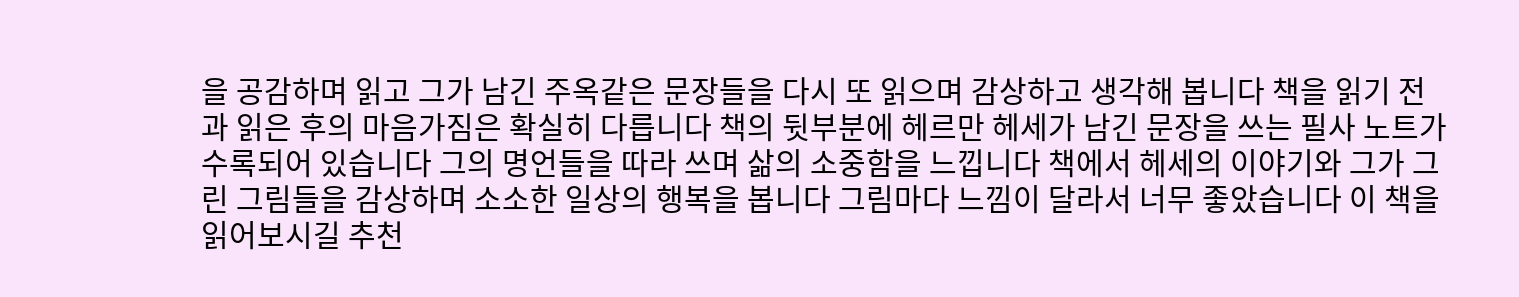을 공감하며 읽고 그가 남긴 주옥같은 문장들을 다시 또 읽으며 감상하고 생각해 봅니다 책을 읽기 전과 읽은 후의 마음가짐은 확실히 다릅니다 책의 뒷부분에 헤르만 헤세가 남긴 문장을 쓰는 필사 노트가 수록되어 있습니다 그의 명언들을 따라 쓰며 삶의 소중함을 느낍니다 책에서 헤세의 이야기와 그가 그린 그림들을 감상하며 소소한 일상의 행복을 봅니다 그림마다 느낌이 달라서 너무 좋았습니다 이 책을 읽어보시길 추천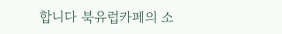합니다 북유럽카페의 소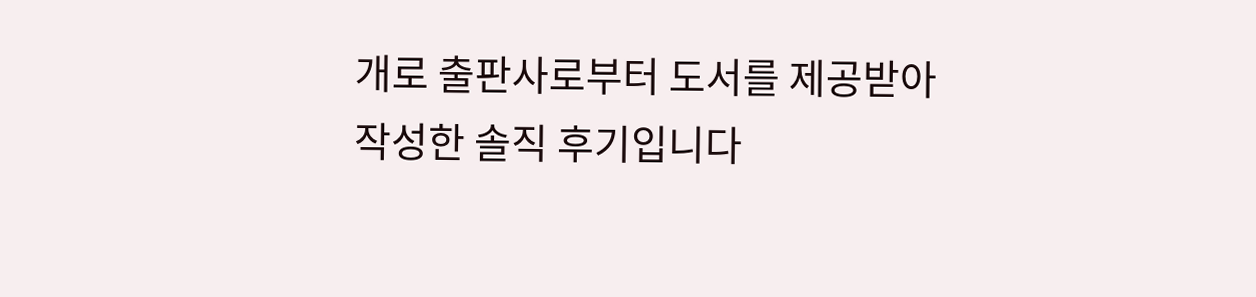개로 출판사로부터 도서를 제공받아 작성한 솔직 후기입니다